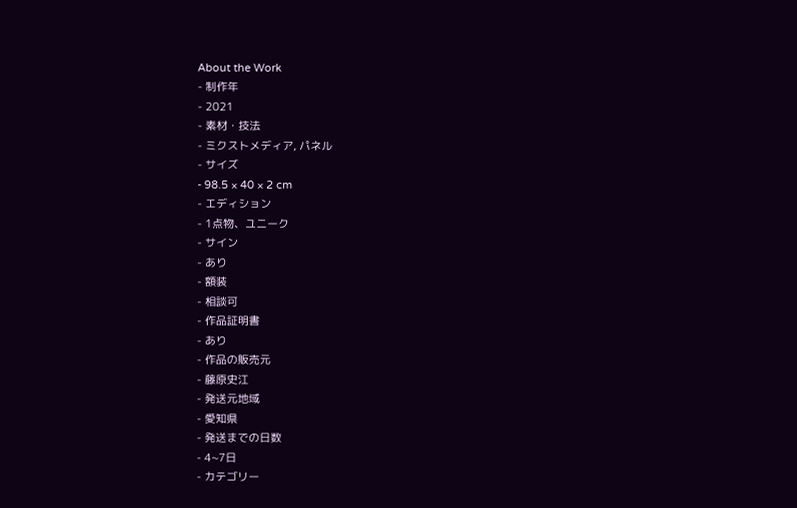About the Work
- 制作年
- 2021
- 素材・技法
- ミクストメディア, パネル
- サイズ
- 98.5 × 40 × 2 cm
- エディション
- 1点物、ユニーク
- サイン
- あり
- 額装
- 相談可
- 作品証明書
- あり
- 作品の販売元
- 藤原史江
- 発送元地域
- 愛知県
- 発送までの日数
- 4~7日
- カテゴリー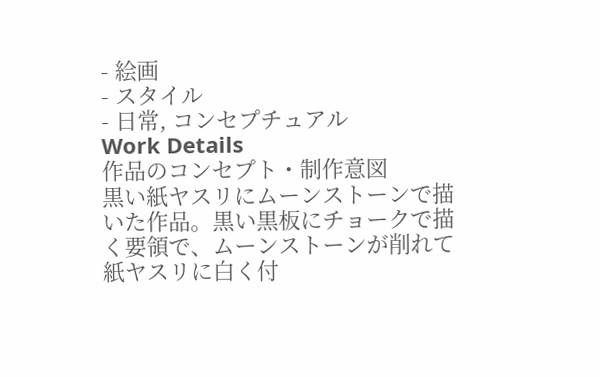- 絵画
- スタイル
- 日常, コンセプチュアル
Work Details
作品のコンセプト・制作意図
黒い紙ヤスリにムーンストーンで描いた作品。黒い黒板にチョークで描く要領で、ムーンストーンが削れて紙ヤスリに白く付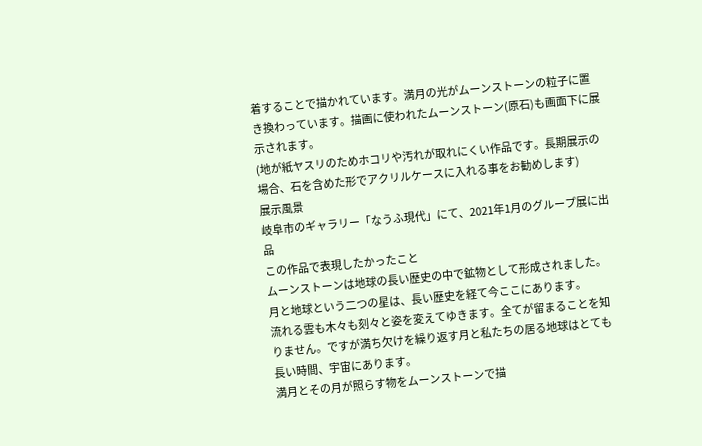着することで描かれています。満月の光がムーンストーンの粒子に置き換わっています。描画に使われたムーンストーン(原石)も画面下に展示されます。
(地が紙ヤスリのためホコリや汚れが取れにくい作品です。長期展示の場合、石を含めた形でアクリルケースに入れる事をお勧めします)
展示風景
岐阜市のギャラリー「なうふ現代」にて、2021年1月のグループ展に出品
この作品で表現したかったこと
ムーンストーンは地球の長い歴史の中で鉱物として形成されました。月と地球という二つの星は、長い歴史を経て今ここにあります。
流れる雲も木々も刻々と姿を変えてゆきます。全てが留まることを知りません。ですが満ち欠けを繰り返す月と私たちの居る地球はとても長い時間、宇宙にあります。
満月とその月が照らす物をムーンストーンで描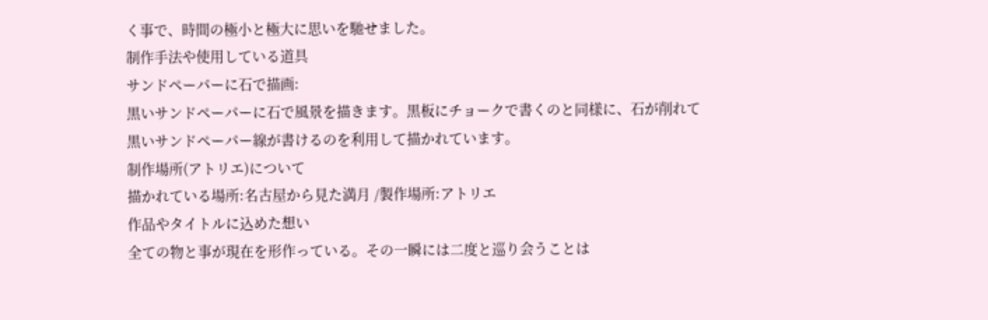く事で、時間の極小と極大に思いを馳せました。
制作手法や使用している道具
サンドペーパーに石で描画:
黒いサンドペーパーに石で風景を描きます。黒板にチョークで書くのと同様に、石が削れて黒いサンドペーパー線が書けるのを利用して描かれています。
制作場所(アトリエ)について
描かれている場所:名古屋から見た満月 /製作場所:アトリエ
作品やタイトルに込めた想い
全ての物と事が現在を形作っている。その一瞬には二度と巡り会うことは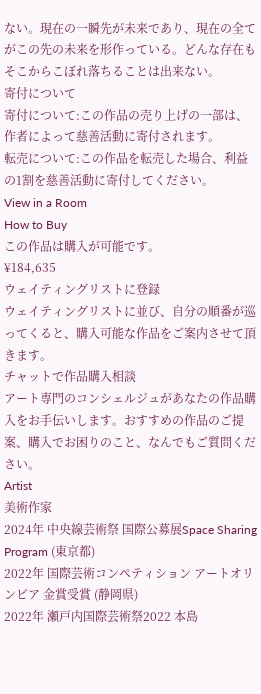ない。現在の一瞬先が未来であり、現在の全てがこの先の未来を形作っている。どんな存在もそこからこぼれ落ちることは出来ない。
寄付について
寄付について:この作品の売り上げの一部は、作者によって慈善活動に寄付されます。
転売について:この作品を転売した場合、利益の1割を慈善活動に寄付してください。
View in a Room
How to Buy
この作品は購入が可能です。
¥184,635
ウェイティングリストに登録
ウェイティングリストに並び、自分の順番が巡ってくると、購入可能な作品をご案内させて頂きます。
チャットで作品購入相談
アート専門のコンシェルジュがあなたの作品購入をお手伝いします。おすすめの作品のご提案、購入でお困りのこと、なんでもご質問ください。
Artist
美術作家
2024年 中央線芸術祭 国際公募展Space Sharing Program (東京都)
2022年 国際芸術コンペティション アートオリンピア 金賞受賞 (静岡県)
2022年 瀬戸内国際芸術祭2022 本島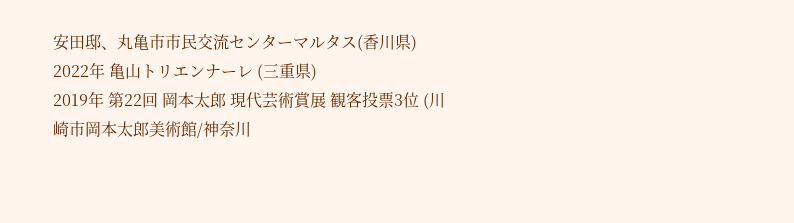安田邸、丸亀市市民交流センターマルタス(香川県)
2022年 亀山トリエンナーレ (三重県)
2019年 第22回 岡本太郎 現代芸術賞展 観客投票3位 (川崎市岡本太郎美術館/神奈川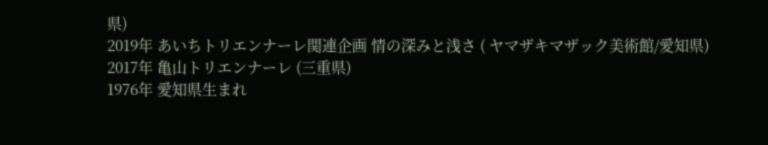県)
2019年 あいちトリエンナーレ関連企画 情の深みと浅さ ( ヤマザキマザック美術館/愛知県)
2017年 亀山トリエンナーレ (三重県)
1976年 愛知県生まれ